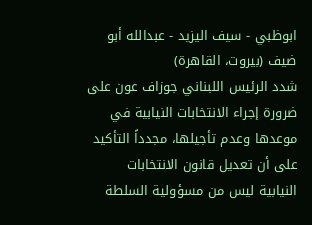ابوظبي - سيف اليزيد - عبدالله أبو ضيف (بيروت، القاهرة)
شدد الرئيس اللبناني جوزاف عون على ضرورة إجراء الانتخابات النيابية في موعدها وعدم تأجيلها، مجدداً التأكيد على أن تعديل قانون الانتخابات النيابية ليس من مسؤولية السلطة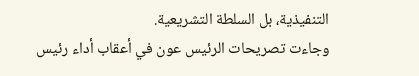التنفيذية، بل السلطة التشريعية.
وجاءت تصريحات الرئيس عون في أعقاب أداء رئيس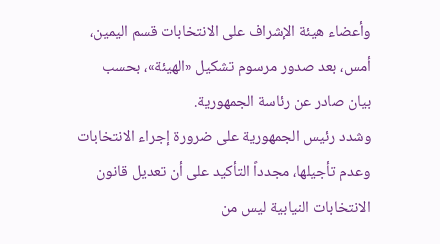وأعضاء هيئة الإشراف على الانتخابات قسم اليمين، أمس، بعد صدور مرسوم تشكيل «الهيئة»، بحسب بيان صادر عن رئاسة الجمهورية.
وشدد رئيس الجمهورية على ضرورة إجراء الانتخابات وعدم تأجيلها، مجدداً التأكيد على أن تعديل قانون الانتخابات النيابية ليس من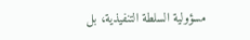مسؤولية السلطة التنفيذية، بل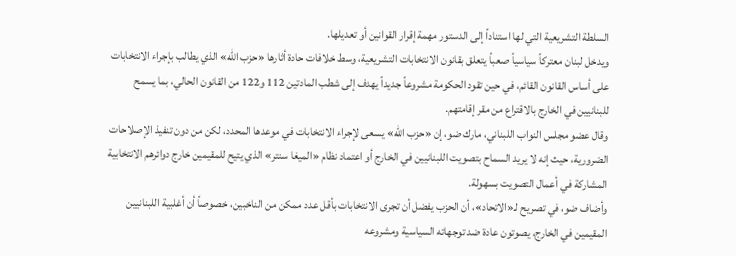السلطة التشريعية التي لها استناداً إلى الدستور مهمة إقرار القوانين أو تعديلها.
ويدخل لبنان معتركاً سياسياً صعباً يتعلق بقانون الانتخابات التشريعية، وسط خلافات حادة أثارها «حزب الله» الذي يطالب بإجراء الانتخابات على أساس القانون القائم، في حين تقود الحكومة مشروعاً جديداً يهدف إلى شطب المادتين 112 و122 من القانون الحالي، بما يسمح للبنانيين في الخارج بالاقتراع من مقر إقامتهم.
وقال عضو مجلس النواب اللبناني، مارك ضو، إن «حزب الله» يسعى لإجراء الانتخابات في موعدها المحدد، لكن من دون تنفيذ الإصلاحات الضرورية، حيث إنه لا يريد السماح بتصويت اللبنانيين في الخارج أو اعتماد نظام «الميغا سنتر» الذي يتيح للمقيمين خارج دوائرهم الانتخابية المشاركة في أعمال التصويت بسهولة.
وأضاف ضو، في تصريح لـ«الاتحاد»، أن الحزب يفضل أن تجرى الانتخابات بأقل عدد ممكن من الناخبين، خصوصاً أن أغلبية اللبنانيين المقيمين في الخارج، يصوتون عادة ضد توجهاته السياسية ومشروعه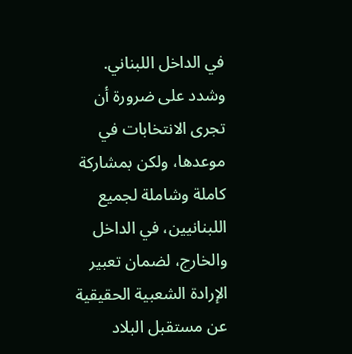في الداخل اللبناني.
وشدد على ضرورة أن تجرى الانتخابات في موعدها، ولكن بمشاركة كاملة وشاملة لجميع اللبنانيين، في الداخل والخارج، لضمان تعبير الإرادة الشعبية الحقيقية عن مستقبل البلاد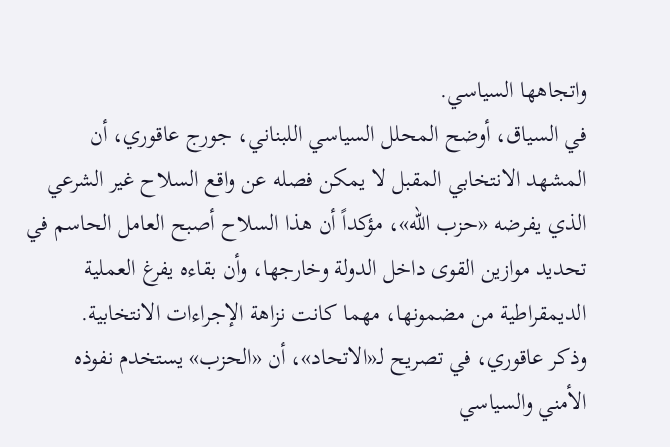واتجاهها السياسي.
في السياق، أوضح المحلل السياسي اللبناني، جورج عاقوري، أن المشهد الانتخابي المقبل لا يمكن فصله عن واقع السلاح غير الشرعي الذي يفرضه «حزب الله»، مؤكداً أن هذا السلاح أصبح العامل الحاسم في تحديد موازين القوى داخل الدولة وخارجها، وأن بقاءه يفرغ العملية الديمقراطية من مضمونها، مهما كانت نزاهة الإجراءات الانتخابية.
وذكر عاقوري، في تصريح لـ«الاتحاد»، أن «الحزب» يستخدم نفوذه الأمني والسياسي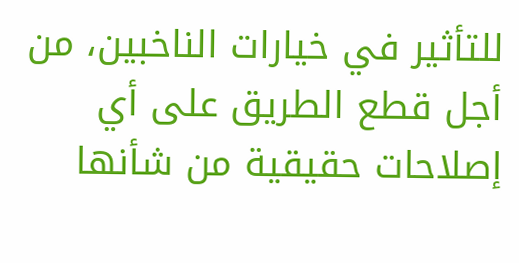للتأثير في خيارات الناخبين، من أجل قطع الطريق على أي إصلاحات حقيقية من شأنها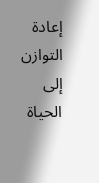إعادة التوازن إلى الحياة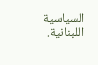السياسية اللبنانية.